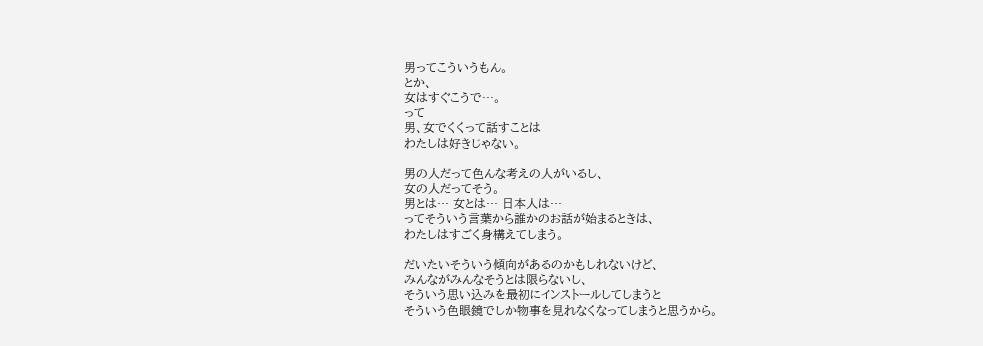男ってこういうもん。
とか、
女はすぐこうで…。
って
男、女でくくって話すことは
わたしは好きじゃない。

男の人だって色んな考えの人がいるし、
女の人だってそう。
男とは… 女とは… 日本人は…
ってそういう言葉から誰かのお話が始まるときは、
わたしはすごく身構えてしまう。

だいたいそういう傾向があるのかもしれないけど、
みんながみんなそうとは限らないし、
そういう思い込みを最初にインストールしてしまうと
そういう色眼鏡でしか物事を見れなくなってしまうと思うから。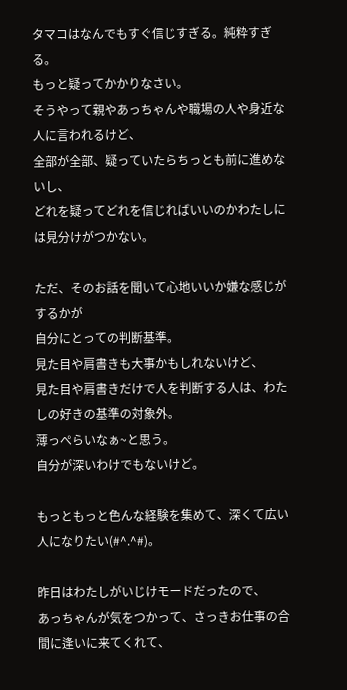タマコはなんでもすぐ信じすぎる。純粋すぎる。
もっと疑ってかかりなさい。
そうやって親やあっちゃんや職場の人や身近な人に言われるけど、
全部が全部、疑っていたらちっとも前に進めないし、
どれを疑ってどれを信じればいいのかわたしには見分けがつかない。

ただ、そのお話を聞いて心地いいか嫌な感じがするかが
自分にとっての判断基準。
見た目や肩書きも大事かもしれないけど、
見た目や肩書きだけで人を判断する人は、わたしの好きの基準の対象外。
薄っぺらいなぁ~と思う。
自分が深いわけでもないけど。

もっともっと色んな経験を集めて、深くて広い人になりたい(#^.^#)。

昨日はわたしがいじけモードだったので、
あっちゃんが気をつかって、さっきお仕事の合間に逢いに来てくれて、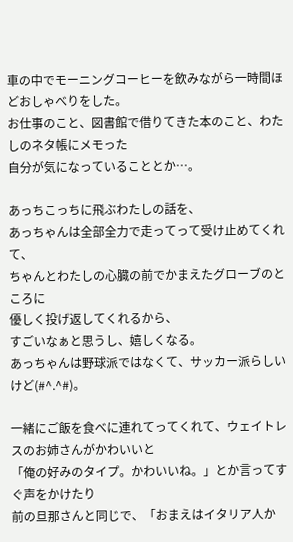車の中でモーニングコーヒーを飲みながら一時間ほどおしゃべりをした。
お仕事のこと、図書館で借りてきた本のこと、わたしのネタ帳にメモった
自分が気になっていることとか…。

あっちこっちに飛ぶわたしの話を、
あっちゃんは全部全力で走ってって受け止めてくれて、
ちゃんとわたしの心臓の前でかまえたグローブのところに
優しく投げ返してくれるから、
すごいなぁと思うし、嬉しくなる。
あっちゃんは野球派ではなくて、サッカー派らしいけど(#^.^#)。

一緒にご飯を食べに連れてってくれて、ウェイトレスのお姉さんがかわいいと
「俺の好みのタイプ。かわいいね。」とか言ってすぐ声をかけたり
前の旦那さんと同じで、「おまえはイタリア人か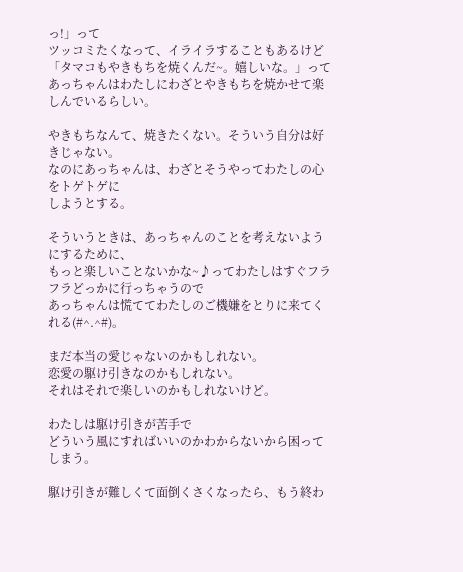っ!」って
ツッコミたくなって、イライラすることもあるけど
「タマコもやきもちを焼くんだ~。嬉しいな。」って
あっちゃんはわたしにわざとやきもちを焼かせて楽しんでいるらしい。

やきもちなんて、焼きたくない。そういう自分は好きじゃない。
なのにあっちゃんは、わざとそうやってわたしの心をトゲトゲに
しようとする。

そういうときは、あっちゃんのことを考えないようにするために、
もっと楽しいことないかな~♪ってわたしはすぐフラフラどっかに行っちゃうので
あっちゃんは慌ててわたしのご機嫌をとりに来てくれる(#^.^#)。

まだ本当の愛じゃないのかもしれない。
恋愛の駆け引きなのかもしれない。
それはそれで楽しいのかもしれないけど。

わたしは駆け引きが苦手で
どういう風にすればいいのかわからないから困ってしまう。

駆け引きが難しくて面倒くさくなったら、もう終わ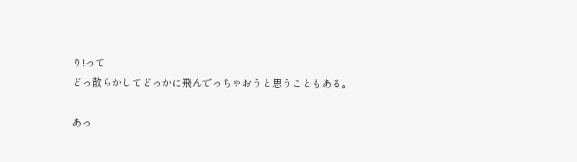り!って
どっ散らかしてどっかに飛んでっちゃおうと思うこともある。

あっ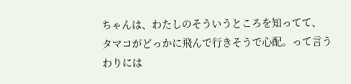ちゃんは、わたしのそういうところを知ってて、
タマコがどっかに飛んで行きそうで心配。って言うわりには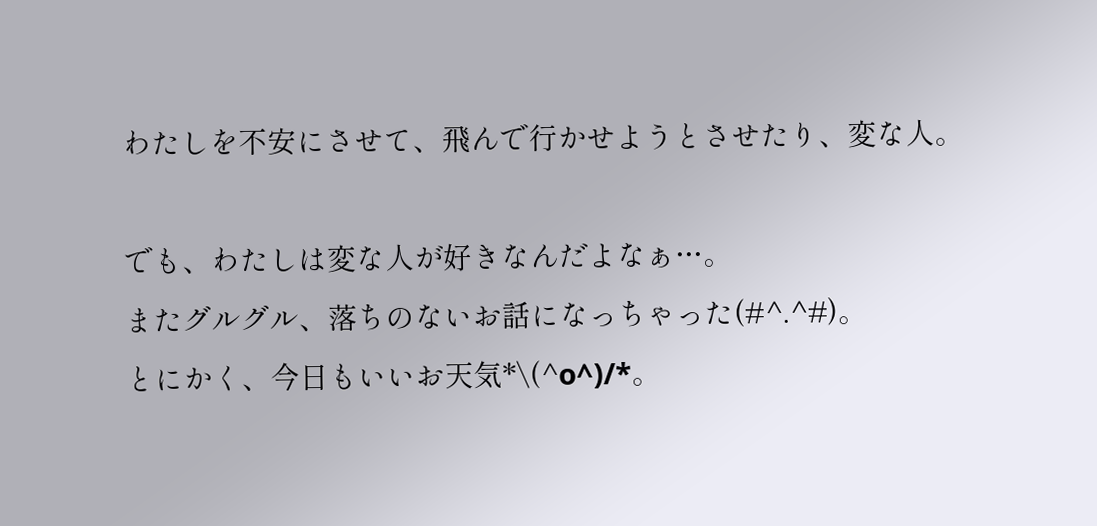わたしを不安にさせて、飛んで行かせようとさせたり、変な人。

でも、わたしは変な人が好きなんだよなぁ…。
またグルグル、落ちのないお話になっちゃった(#^.^#)。
とにかく、今日もいいお天気*\(^o^)/*。